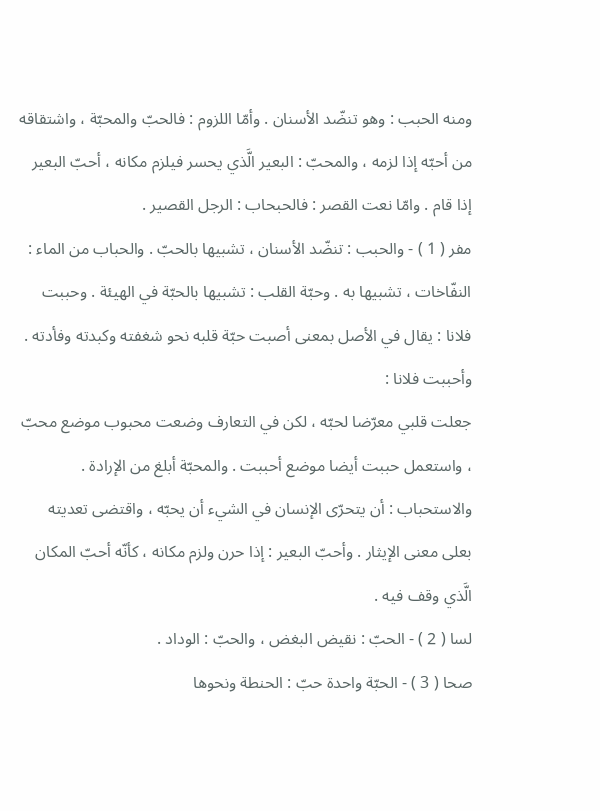ومنه الحبب : وهو تنضّد الأسنان . وأمّا اللزوم : فالحبّ والمحبّة ، واشتقاقه من أحبّه إذا لزمه ، والمحبّ : البعير الَّذي يحسر فيلزم مكانه ، أحبّ البعير إذا قام . وامّا نعت القصر : فالحبحاب : الرجل القصير .
مفر ( 1 ) - والحبب : تنضّد الأسنان ، تشبيها بالحبّ . والحباب من الماء :
النفّاخات ، تشبيها به . وحبّة القلب : تشبيها بالحبّة في الهيئة . وحببت فلانا : يقال في الأصل بمعنى أصبت حبّة قلبه نحو شغفته وكبدته وفأدته . وأحببت فلانا :
جعلت قلبي معرّضا لحبّه ، لكن في التعارف وضعت محبوب موضع محبّ ، واستعمل حببت أيضا موضع أحببت . والمحبّة أبلغ من الإرادة . والاستحباب : أن يتحرّى الإنسان في الشيء أن يحبّه ، واقتضى تعديته بعلى معنى الإيثار . وأحبّ البعير : إذا حرن ولزم مكانه ، كأنّه أحبّ المكان الَّذي وقف فيه .
لسا ( 2 ) - الحبّ : نقيض البغض ، والحبّ : الوداد .
صحا ( 3 ) - الحبّة واحدة حبّ : الحنطة ونحوها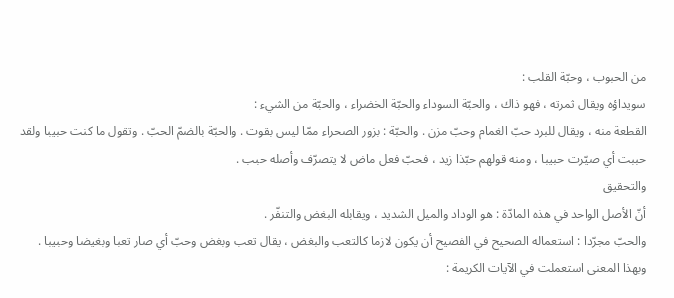من الحبوب ، وحبّة القلب :
سويداؤه ويقال ثمرته ، فهو ذاك ، والحبّة السوداء والحبّة الخضراء ، والحبّة من الشيء :
القطعة منه ، ويقال للبرد حبّ الغمام وحبّ مزن . والحبّة : بزور الصحراء ممّا ليس بقوت . والحبّة بالضمّ الحبّ . وتقول ما كنت حبيبا ولقد حببت أي صيّرت حبيبا ، ومنه قولهم حبّذا زيد ، فحبّ فعل ماض لا يتصرّف وأصله حبب .
والتحقيق
أنّ الأصل الواحد في هذه المادّة : هو الوداد والميل الشديد ، ويقابله البغض والتنفّر .
والحبّ مجرّدا : استعماله الصحيح في الفصيح أن يكون لازما كالتعب والبغض ، يقال تعب وبغض وحبّ أي صار تعبا وبغيضا وحبيبا .
وبهذا المعنى استعملت في الآيات الكريمة :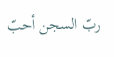ربّ السجن أحبّ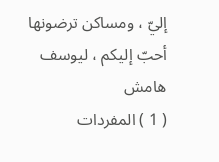إليّ ، ومساكن ترضونها أحبّ إليكم ، ليوسف
هامش
( 1 ) المفردات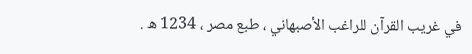في غريب القرآن للراغب الأصبهاني ، طبع مصر ، 1234 ه .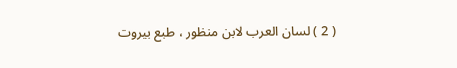( 2 ) لسان العرب لابن منظور ، طبع بيروت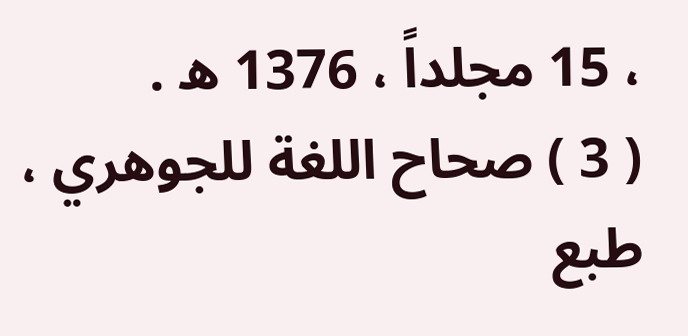، 15 مجلداً ، 1376 ه .
( 3 ) صحاح اللغة للجوهري ، طبع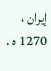إيران ، 1270 ه .